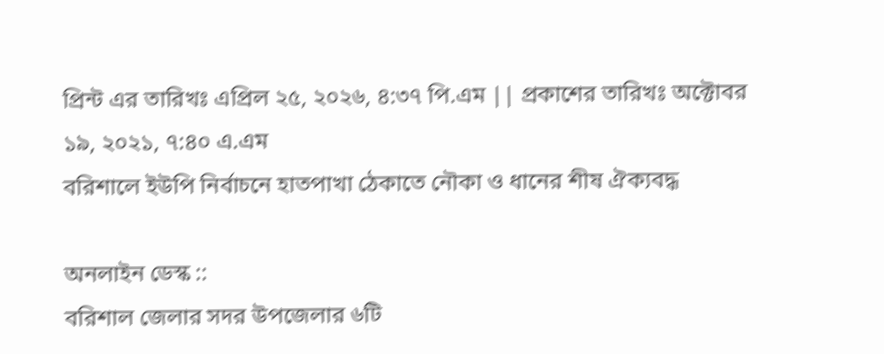প্রিন্ট এর তারিখঃ এপ্রিল ২৫, ২০২৬, ৪:৩৭ পি.এম || প্রকাশের তারিখঃ অক্টোবর ১৯, ২০২১, ৭:৪০ এ.এম
বরিশালে ইউপি নির্বাচনে হাতপাখা ঠেকাতে নৌকা ও ধানের শীষ ঐক্যবদ্ধ

অনলাইন ডেস্ক ::
বরিশাল জেলার সদর উপজেলার ৬টি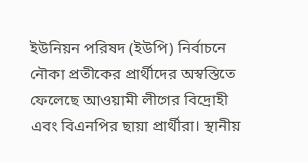ইউনিয়ন পরিষদ (ইউপি) নির্বাচনে নৌকা প্রতীকের প্রার্থীদের অস্বস্তিতে ফেলেছে আওয়ামী লীগের বিদ্রোহী এবং বিএনপির ছায়া প্রার্থীরা। স্থানীয়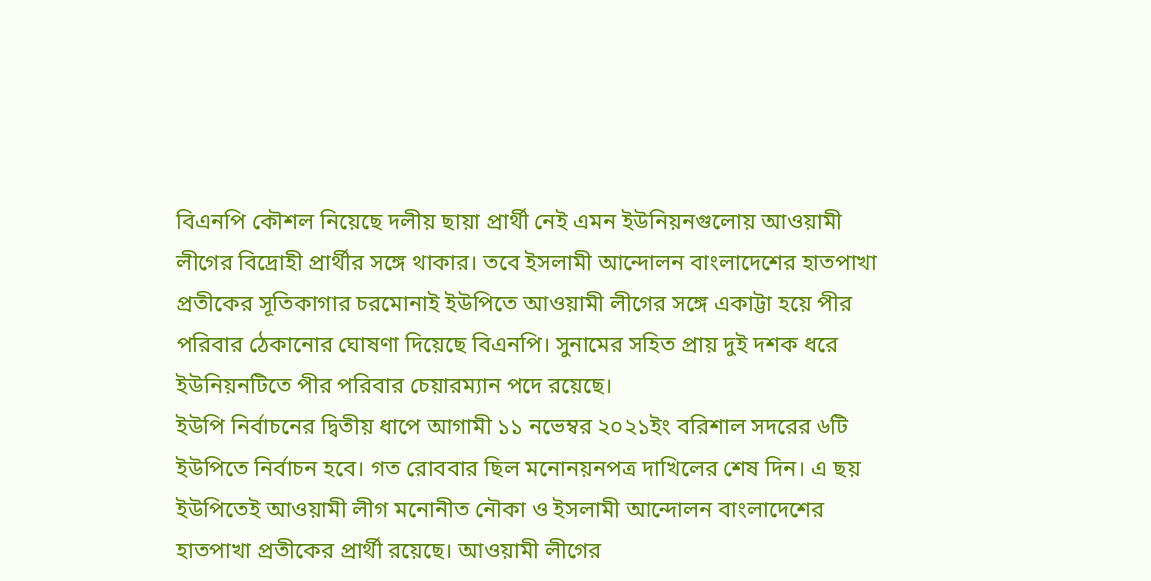বিএনপি কৌশল নিয়েছে দলীয় ছায়া প্রার্থী নেই এমন ইউনিয়নগুলোয় আওয়ামী লীগের বিদ্রোহী প্রার্থীর সঙ্গে থাকার। তবে ইসলামী আন্দোলন বাংলাদেশের হাতপাখা প্রতীকের সূতিকাগার চরমোনাই ইউপিতে আওয়ামী লীগের সঙ্গে একাট্টা হয়ে পীর পরিবার ঠেকানোর ঘোষণা দিয়েছে বিএনপি। সুনামের সহিত প্রায় দুই দশক ধরে ইউনিয়নটিতে পীর পরিবার চেয়ারম্যান পদে রয়েছে।
ইউপি নির্বাচনের দ্বিতীয় ধাপে আগামী ১১ নভেম্বর ২০২১ইং বরিশাল সদরের ৬টি ইউপিতে নির্বাচন হবে। গত রোববার ছিল মনোনয়নপত্র দাখিলের শেষ দিন। এ ছয় ইউপিতেই আওয়ামী লীগ মনোনীত নৌকা ও ইসলামী আন্দোলন বাংলাদেশের হাতপাখা প্রতীকের প্রার্থী রয়েছে। আওয়ামী লীগের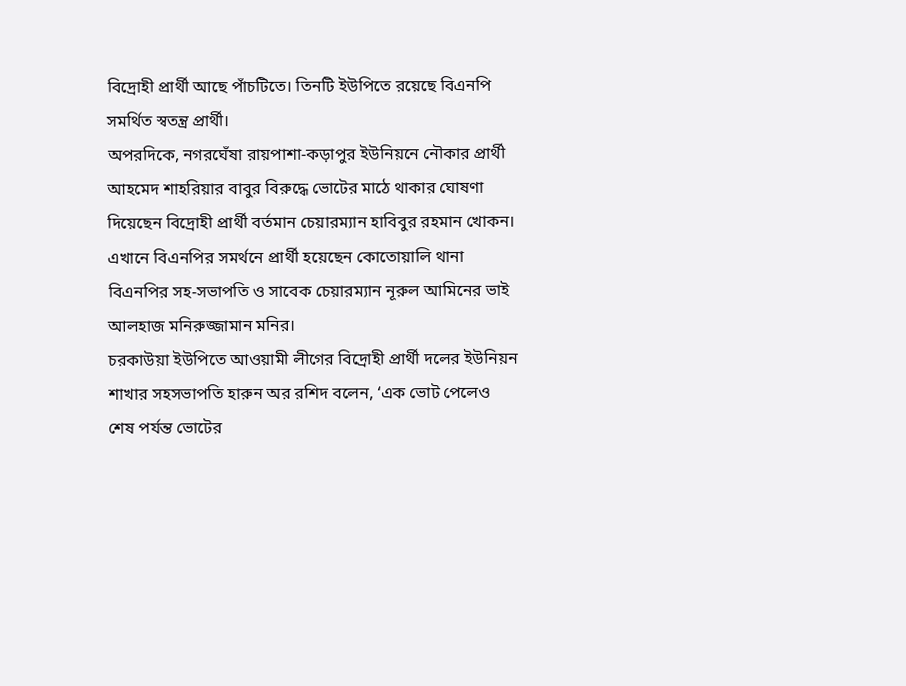বিদ্রোহী প্রার্থী আছে পাঁচটিতে। তিনটি ইউপিতে রয়েছে বিএনপি সমর্থিত স্বতন্ত্র প্রার্থী।
অপরদিকে, নগরঘেঁষা রায়পাশা-কড়াপুর ইউনিয়নে নৌকার প্রার্থী আহমেদ শাহরিয়ার বাবুর বিরুদ্ধে ভোটের মাঠে থাকার ঘোষণা দিয়েছেন বিদ্রোহী প্রার্থী বর্তমান চেয়ারম্যান হাবিবুর রহমান খোকন। এখানে বিএনপির সমর্থনে প্রার্থী হয়েছেন কোতোয়ালি থানা বিএনপির সহ-সভাপতি ও সাবেক চেয়ারম্যান নূরুল আমিনের ভাই আলহাজ মনিরুজ্জামান মনির।
চরকাউয়া ইউপিতে আওয়ামী লীগের বিদ্রোহী প্রার্থী দলের ইউনিয়ন শাখার সহসভাপতি হারুন অর রশিদ বলেন, ‘এক ভোট পেলেও শেষ পর্যন্ত ভোটের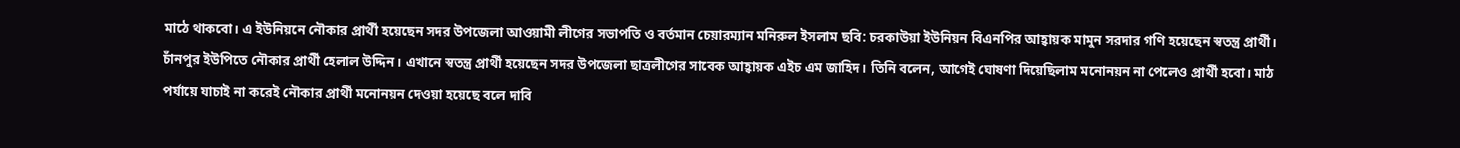মাঠে থাকবো। এ ইউনিয়নে নৌকার প্রার্থী হয়েছেন সদর উপজেলা আওয়ামী লীগের সভাপতি ও বর্তমান চেয়ারম্যান মনিরুল ইসলাম ছবি: চরকাউয়া ইউনিয়ন বিএনপির আহ্বায়ক মামুন সরদার গণি হয়েছেন স্বতন্ত্র প্রার্থী।
চাঁনপুর ইউপিতে নৌকার প্রার্থী হেলাল উদ্দিন। এখানে স্বতন্ত্র প্রার্থী হয়েছেন সদর উপজেলা ছাত্রলীগের সাবেক আহ্বায়ক এইচ এম জাহিদ। তিনি বলেন, আগেই ঘোষণা দিয়েছিলাম মনোনয়ন না পেলেও প্রার্থী হবো। মাঠ পর্যায়ে যাচাই না করেই নৌকার প্রার্থী মনোনয়ন দেওয়া হয়েছে বলে দাবি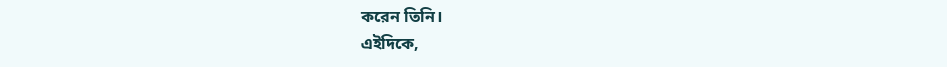করেন তিনি।
এইদিকে,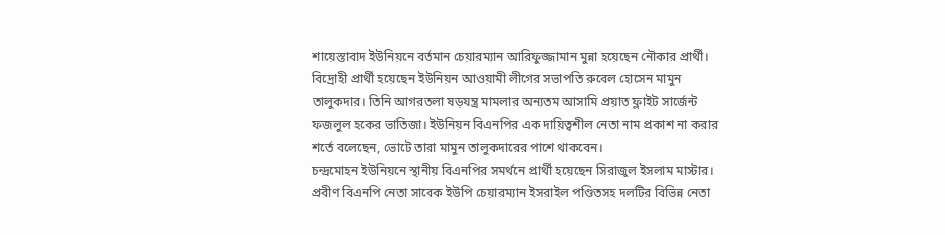শায়েস্তাবাদ ইউনিয়নে বর্তমান চেয়ারম্যান আরিফুজ্জামান মুন্না হয়েছেন নৌকার প্রার্থী। বিদ্রোহী প্রার্থী হয়েছেন ইউনিয়ন আওয়ামী লীগের সভাপতি রুবেল হোসেন মামুন তালুকদার। তিনি আগরতলা ষড়যন্ত্র মামলার অন্যতম আসামি প্রয়াত ফ্লাইট সার্জেন্ট ফজলুল হকের ভাতিজা। ইউনিয়ন বিএনপির এক দায়িত্বশীল নেতা নাম প্রকাশ না করার শর্তে বলেছেন, ভোটে তারা মামুন তালুকদারের পাশে থাকবেন।
চন্দ্রমোহন ইউনিয়নে স্থানীয় বিএনপির সমর্থনে প্রার্থী হয়েছেন সিরাজুল ইসলাম মাস্টার। প্রবীণ বিএনপি নেতা সাবেক ইউপি চেয়ারম্যান ইসরাইল পণ্ডিতসহ দলটির বিভিন্ন নেতা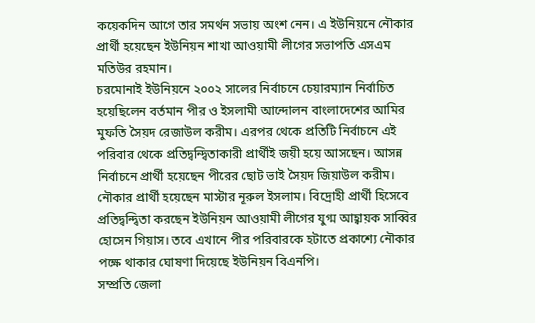কয়েকদিন আগে তার সমর্থন সভায় অংশ নেন। এ ইউনিয়নে নৌকার প্রার্থী হয়েছেন ইউনিয়ন শাখা আওয়ামী লীগের সভাপতি এসএম মতিউর রহমান।
চরমোনাই ইউনিয়নে ২০০২ সালের নির্বাচনে চেয়ারম্যান নির্বাচিত হয়েছিলেন বর্তমান পীর ও ইসলামী আন্দোলন বাংলাদেশের আমির মুফতি সৈয়দ রেজাউল করীম। এরপর থেকে প্রতিটি নির্বাচনে এই পরিবার থেকে প্রতিদ্বন্দ্বিতাকারী প্রার্থীই জয়ী হয়ে আসছেন। আসন্ন নির্বাচনে প্রার্থী হয়েছেন পীরের ছোট ভাই সৈয়দ জিয়াউল করীম। নৌকার প্রার্থী হয়েছেন মাস্টার নূরুল ইসলাম। বিদ্রোহী প্রার্থী হিসেবে প্রতিদ্বন্দ্বিতা করছেন ইউনিয়ন আওয়ামী লীগের যুগ্ম আহ্বায়ক সাব্বির হোসেন গিয়াস। তবে এখানে পীর পরিবারকে হটাতে প্রকাশ্যে নৌকার পক্ষে থাকার ঘোষণা দিয়েছে ইউনিয়ন বিএনপি।
সম্প্রতি জেলা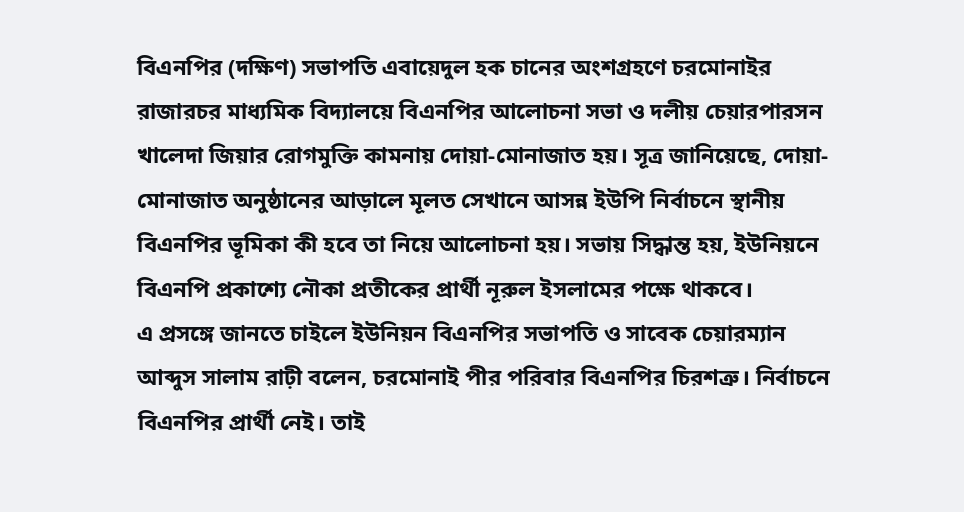বিএনপির (দক্ষিণ) সভাপতি এবায়েদুল হক চানের অংশগ্রহণে চরমোনাইর রাজারচর মাধ্যমিক বিদ্যালয়ে বিএনপির আলোচনা সভা ও দলীয় চেয়ারপারসন খালেদা জিয়ার রোগমুক্তি কামনায় দোয়া-মোনাজাত হয়। সূত্র জানিয়েছে, দোয়া-মোনাজাত অনুষ্ঠানের আড়ালে মূলত সেখানে আসন্ন ইউপি নির্বাচনে স্থানীয় বিএনপির ভূমিকা কী হবে তা নিয়ে আলোচনা হয়। সভায় সিদ্ধান্ত হয়, ইউনিয়নে বিএনপি প্রকাশ্যে নৌকা প্রতীকের প্রার্থী নূরুল ইসলামের পক্ষে থাকবে।
এ প্রসঙ্গে জানতে চাইলে ইউনিয়ন বিএনপির সভাপতি ও সাবেক চেয়ারম্যান আব্দুস সালাম রাঢ়ী বলেন, চরমোনাই পীর পরিবার বিএনপির চিরশত্রু। নির্বাচনে বিএনপির প্রার্থী নেই। তাই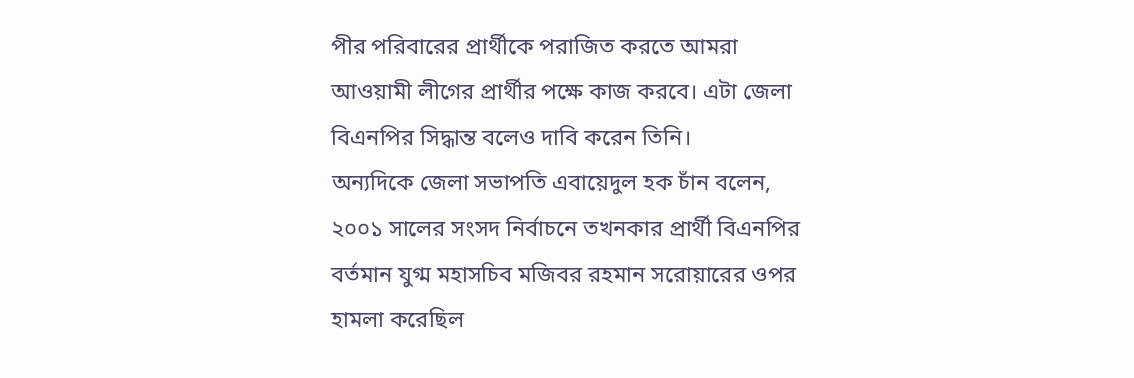পীর পরিবারের প্রার্থীকে পরাজিত করতে আমরা আওয়ামী লীগের প্রার্থীর পক্ষে কাজ করবে। এটা জেলা বিএনপির সিদ্ধান্ত বলেও দাবি করেন তিনি।
অন্যদিকে জেলা সভাপতি এবায়েদুল হক চাঁন বলেন, ২০০১ সালের সংসদ নির্বাচনে তখনকার প্রার্থী বিএনপির বর্তমান যুগ্ম মহাসচিব মজিবর রহমান সরোয়ারের ওপর হামলা করেছিল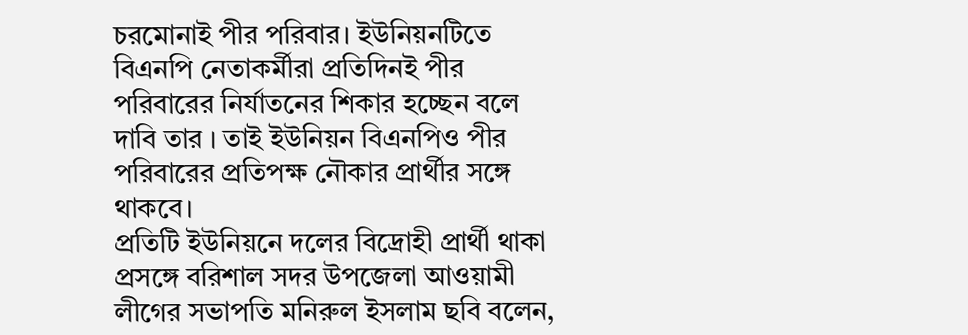চরমোনাই পীর পরিবার। ইউনিয়নটিতে বিএনপি নেতাকর্মীরা প্রতিদিনই পীর পরিবারের নির্যাতনের শিকার হচ্ছেন বলে দাবি তার । তাই ইউনিয়ন বিএনপিও পীর পরিবারের প্রতিপক্ষ নৌকার প্রার্থীর সঙ্গে থাকবে।
প্রতিটি ইউনিয়নে দলের বিদ্রোহী প্রার্থী থাকা প্রসঙ্গে বরিশাল সদর উপজেলা আওয়ামী লীগের সভাপতি মনিরুল ইসলাম ছবি বলেন,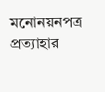মনোনয়নপত্র প্রত্যাহার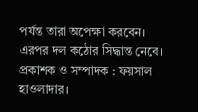পর্যন্ত তারা অপেক্ষা করবেন। এরপর দল কঠোর সিদ্ধান্ত নেবে।
প্রকাশক ও সম্পাদক : ফয়সাল হাওলাদার।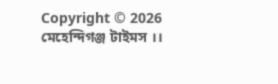Copyright © 2026 মেহেন্দিগঞ্জ টাইমস ।।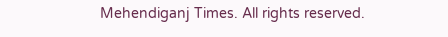Mehendiganj Times. All rights reserved.